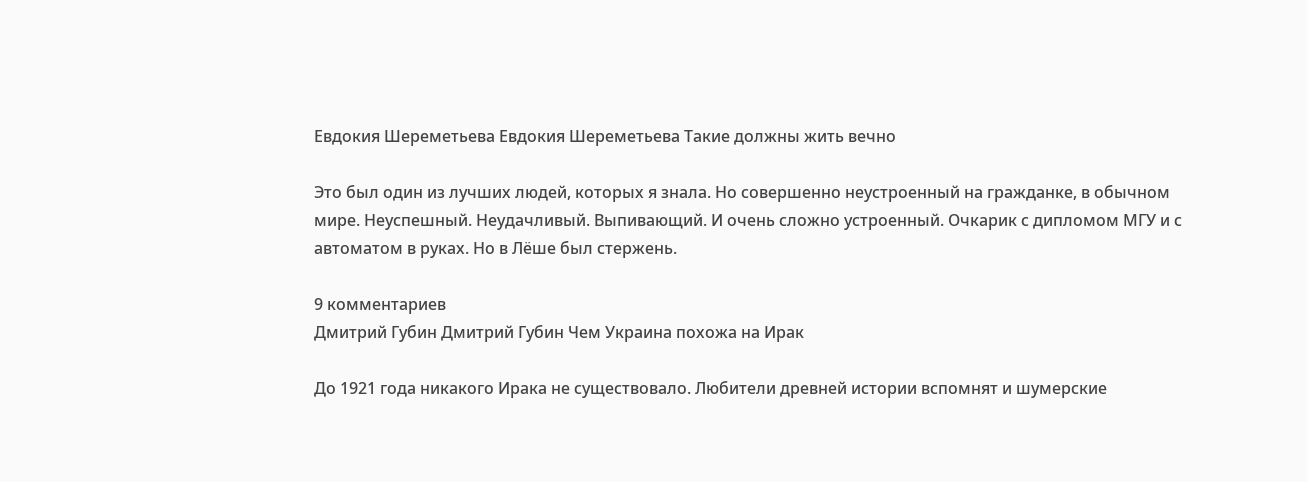Евдокия Шереметьева Евдокия Шереметьева Такие должны жить вечно

Это был один из лучших людей, которых я знала. Но совершенно неустроенный на гражданке, в обычном мире. Неуспешный. Неудачливый. Выпивающий. И очень сложно устроенный. Очкарик с дипломом МГУ и с автоматом в руках. Но в Лёше был стержень.

9 комментариев
Дмитрий Губин Дмитрий Губин Чем Украина похожа на Ирак

До 1921 года никакого Ирака не существовало. Любители древней истории вспомнят и шумерские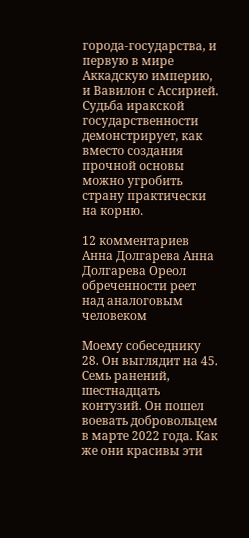города-государства, и первую в мире Аккадскую империю, и Вавилон с Ассирией. Судьба иракской государственности демонстрирует, как вместо создания прочной основы можно угробить страну практически на корню.

12 комментариев
Анна Долгарева Анна Долгарева Ореол обреченности реет над аналоговым человеком

Моему собеседнику 28. Он выглядит на 45. Семь ранений, шестнадцать контузий. Он пошел воевать добровольцем в марте 2022 года. Как же они красивы эти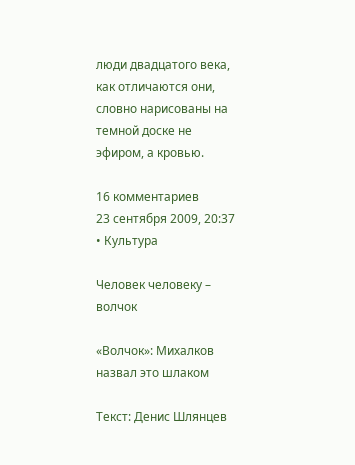люди двадцатого века, как отличаются они, словно нарисованы на темной доске не эфиром, а кровью.

16 комментариев
23 сентября 2009, 20:37 • Культура

Человек человеку – волчок

«Волчок»: Михалков назвал это шлаком

Tекст: Денис Шлянцев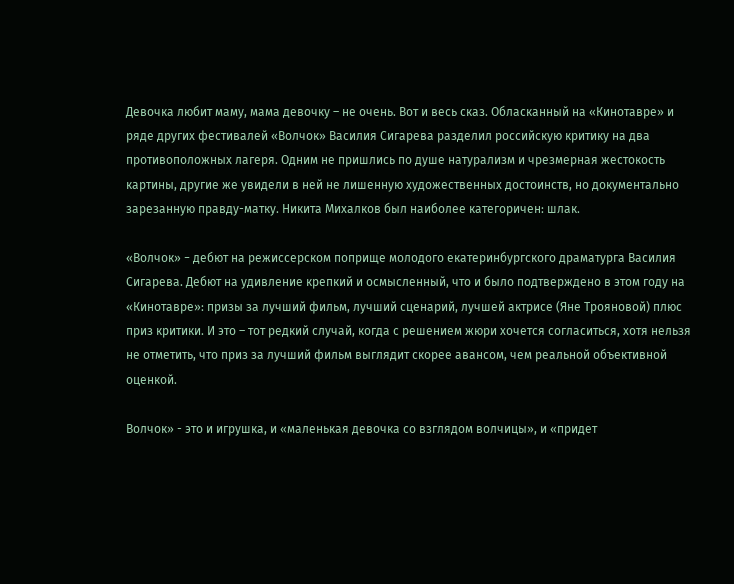Девочка любит маму, мама девочку – не очень. Вот и весь сказ. Обласканный на «Кинотавре» и ряде других фестивалей «Волчок» Василия Сигарева разделил российскую критику на два противоположных лагеря. Одним не пришлись по душе натурализм и чрезмерная жестокость картины, другие же увидели в ней не лишенную художественных достоинств, но документально зарезанную правду-матку. Никита Михалков был наиболее категоричен: шлак.

«Волчок» − дебют на режиссерском поприще молодого екатеринбургского драматурга Василия Сигарева. Дебют на удивление крепкий и осмысленный, что и было подтверждено в этом году на «Кинотавре»: призы за лучший фильм, лучший сценарий, лучшей актрисе (Яне Трояновой) плюс приз критики. И это – тот редкий случай, когда с решением жюри хочется согласиться, хотя нельзя не отметить, что приз за лучший фильм выглядит скорее авансом, чем реальной объективной оценкой.

Волчок» - это и игрушка, и «маленькая девочка со взглядом волчицы», и «придет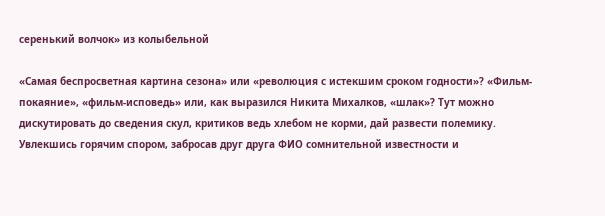серенький волчок» из колыбельной

«Самая беспросветная картина сезона» или «революция с истекшим сроком годности»? «Фильм-покаяние», «фильм-исповедь» или, как выразился Никита Михалков, «шлак»? Тут можно дискутировать до сведения скул, критиков ведь хлебом не корми, дай развести полемику. Увлекшись горячим спором, забросав друг друга ФИО сомнительной известности и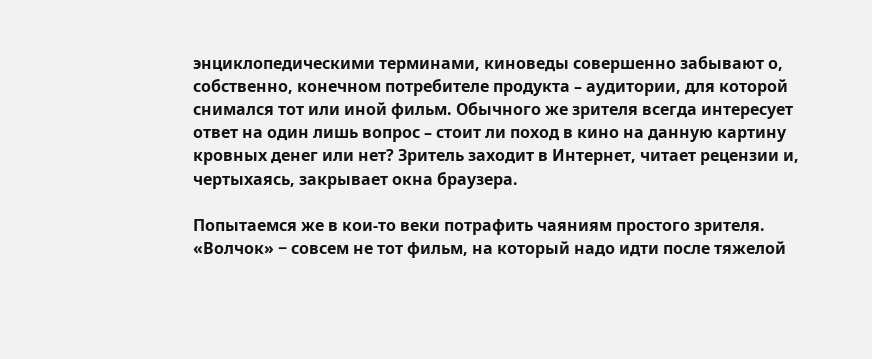энциклопедическими терминами, киноведы совершенно забывают о, собственно, конечном потребителе продукта – аудитории, для которой снимался тот или иной фильм. Обычного же зрителя всегда интересует ответ на один лишь вопрос – стоит ли поход в кино на данную картину кровных денег или нет? Зритель заходит в Интернет, читает рецензии и, чертыхаясь, закрывает окна браузера.

Попытаемся же в кои-то веки потрафить чаяниям простого зрителя. «Волчок» − совсем не тот фильм, на который надо идти после тяжелой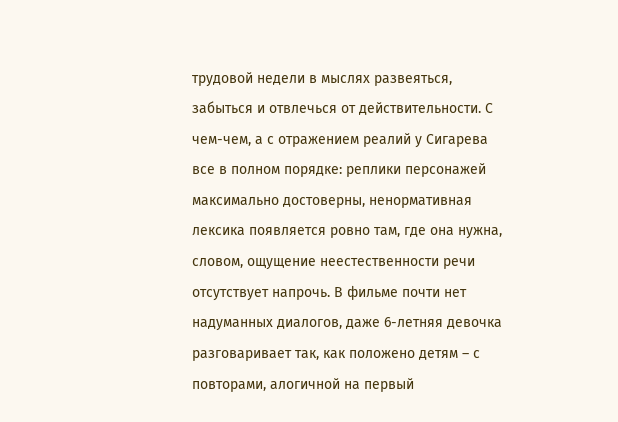трудовой недели в мыслях развеяться, забыться и отвлечься от действительности. С чем-чем, а с отражением реалий у Сигарева все в полном порядке: реплики персонажей максимально достоверны, ненормативная лексика появляется ровно там, где она нужна, словом, ощущение неестественности речи отсутствует напрочь. В фильме почти нет надуманных диалогов, даже 6-летняя девочка разговаривает так, как положено детям – с повторами, алогичной на первый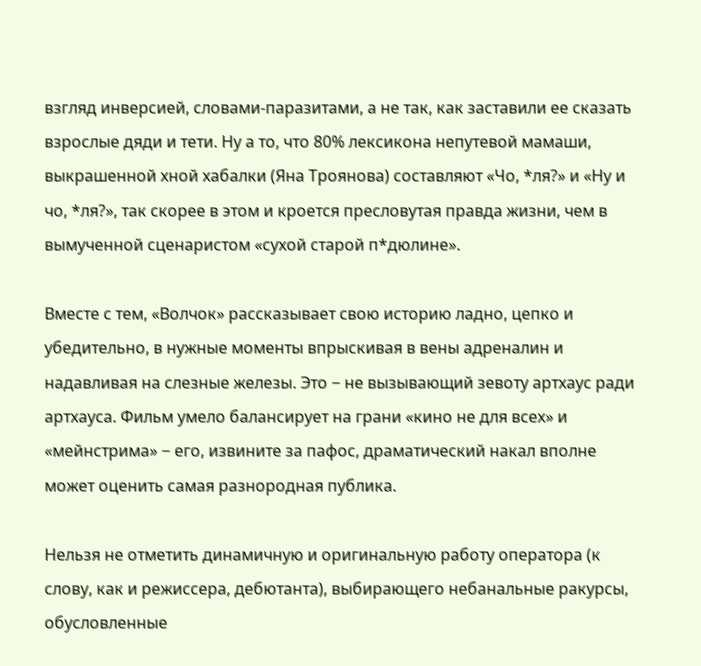взгляд инверсией, словами-паразитами, а не так, как заставили ее сказать взрослые дяди и тети. Ну а то, что 80% лексикона непутевой мамаши, выкрашенной хной хабалки (Яна Троянова) составляют «Чо, *ля?» и «Ну и чо, *ля?», так скорее в этом и кроется пресловутая правда жизни, чем в вымученной сценаристом «сухой старой п*дюлине».

Вместе с тем, «Волчок» рассказывает свою историю ладно, цепко и убедительно, в нужные моменты впрыскивая в вены адреналин и надавливая на слезные железы. Это − не вызывающий зевоту артхаус ради артхауса. Фильм умело балансирует на грани «кино не для всех» и «мейнстрима» − его, извините за пафос, драматический накал вполне может оценить самая разнородная публика.

Нельзя не отметить динамичную и оригинальную работу оператора (к слову, как и режиссера, дебютанта), выбирающего небанальные ракурсы, обусловленные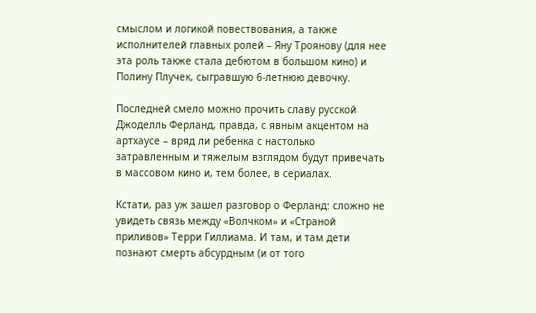смыслом и логикой повествования, а также исполнителей главных ролей – Яну Троянову (для нее эта роль также стала дебютом в большом кино) и Полину Плучек, сыгравшую 6-летнюю девочку.

Последней смело можно прочить славу русской Джоделль Ферланд, правда, с явным акцентом на артхаусе – вряд ли ребенка с настолько затравленным и тяжелым взглядом будут привечать в массовом кино и, тем более, в сериалах.

Кстати, раз уж зашел разговор о Ферланд: сложно не увидеть связь между «Волчком» и «Страной приливов» Терри Гиллиама. И там, и там дети познают смерть абсурдным (и от того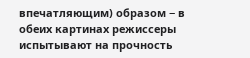впечатляющим) образом − в обеих картинах режиссеры испытывают на прочность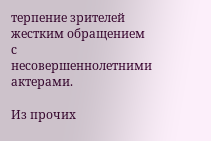терпение зрителей жестким обращением с несовершеннолетними актерами.

Из прочих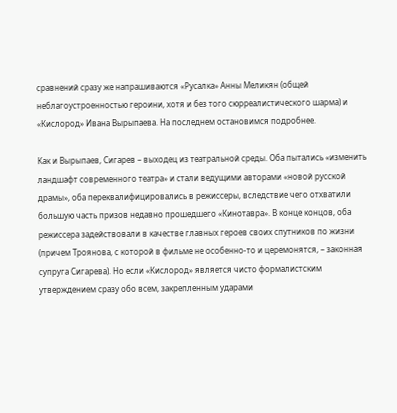сравнений сразу же напрашиваются «Русалка» Анны Меликян (общей неблагоустроенностью героини, хотя и без того сюрреалистического шарма) и «Кислород» Ивана Вырыпаева. На последнем остановимся подробнее.

Как и Вырыпаев, Сигарев – выходец из театральной среды. Оба пытались «изменить ландшафт современного театра» и стали ведущими авторами «новой русской драмы», оба переквалифицировались в режиссеры, вследствие чего отхватили большую часть призов недавно прошедшего «Кинотавра». В конце концов, оба режиссера задействовали в качестве главных героев своих спутников по жизни (причем Троянова, с которой в фильме не особенно-то и церемонятся, – законная супруга Сигарева). Но если «Кислород» является чисто формалистским утверждением сразу обо всем, закрепленным ударами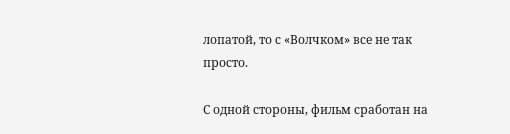лопатой, то с «Волчком» все не так просто.

С одной стороны, фильм сработан на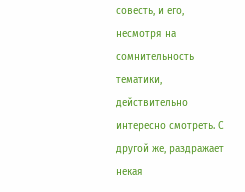совесть, и его, несмотря на сомнительность тематики, действительно интересно смотреть. С другой же, раздражает некая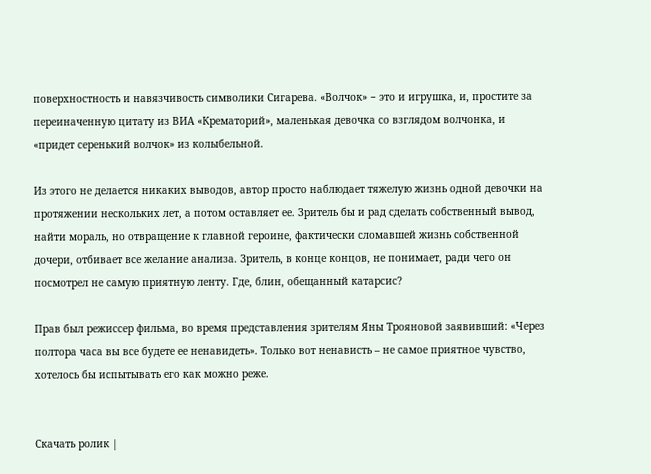поверхностность и навязчивость символики Сигарева. «Волчок» − это и игрушка, и, простите за переиначенную цитату из ВИА «Крематорий», маленькая девочка со взглядом волчонка, и «придет серенький волчок» из колыбельной.

Из этого не делается никаких выводов, автор просто наблюдает тяжелую жизнь одной девочки на протяжении нескольких лет, а потом оставляет ее. Зритель бы и рад сделать собственный вывод, найти мораль, но отвращение к главной героине, фактически сломавшей жизнь собственной дочери, отбивает все желание анализа. Зритель, в конце концов, не понимает, ради чего он посмотрел не самую приятную ленту. Где, блин, обещанный катарсис?

Прав был режиссер фильма, во время представления зрителям Яны Трояновой заявивший: «Через полтора часа вы все будете ее ненавидеть». Только вот ненависть – не самое приятное чувство, хотелось бы испытывать его как можно реже.


Скачать ролик |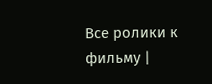Все ролики к фильму |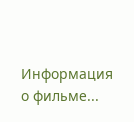Информация о фильме...